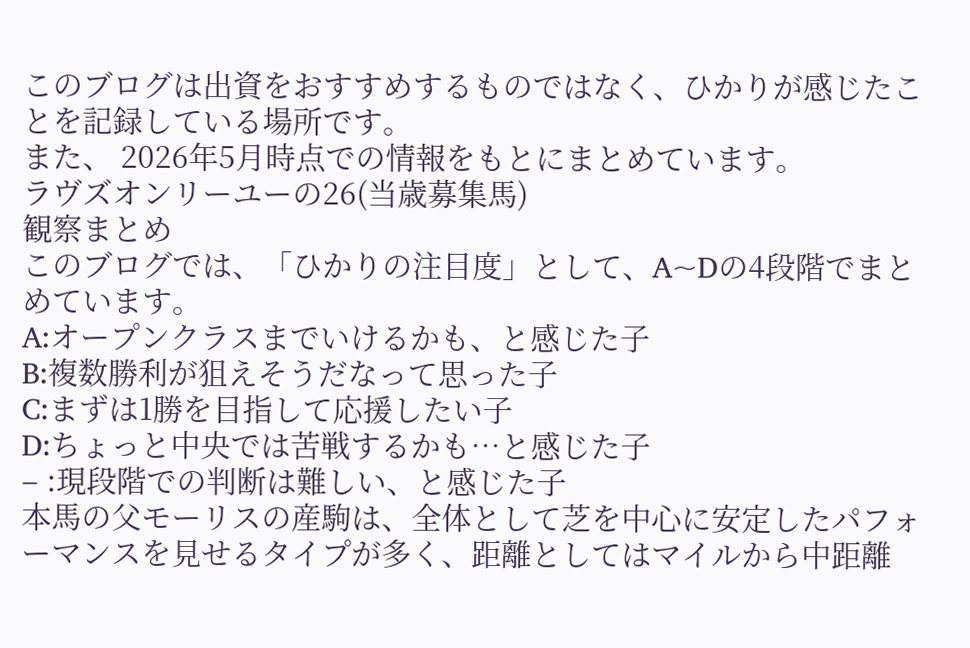このブログは出資をおすすめするものではなく、ひかりが感じたことを記録している場所です。
また、 2026年5月時点での情報をもとにまとめています。
ラヴズオンリーユーの26(当歳募集馬)
観察まとめ
このブログでは、「ひかりの注目度」として、A~Dの4段階でまとめています。
A:オープンクラスまでいけるかも、と感じた子
B:複数勝利が狙えそうだなって思った子
C:まずは1勝を目指して応援したい子
D:ちょっと中央では苦戦するかも…と感じた子
– :現段階での判断は難しい、と感じた子
本馬の父モーリスの産駒は、全体として芝を中心に安定したパフォーマンスを見せるタイプが多く、距離としてはマイルから中距離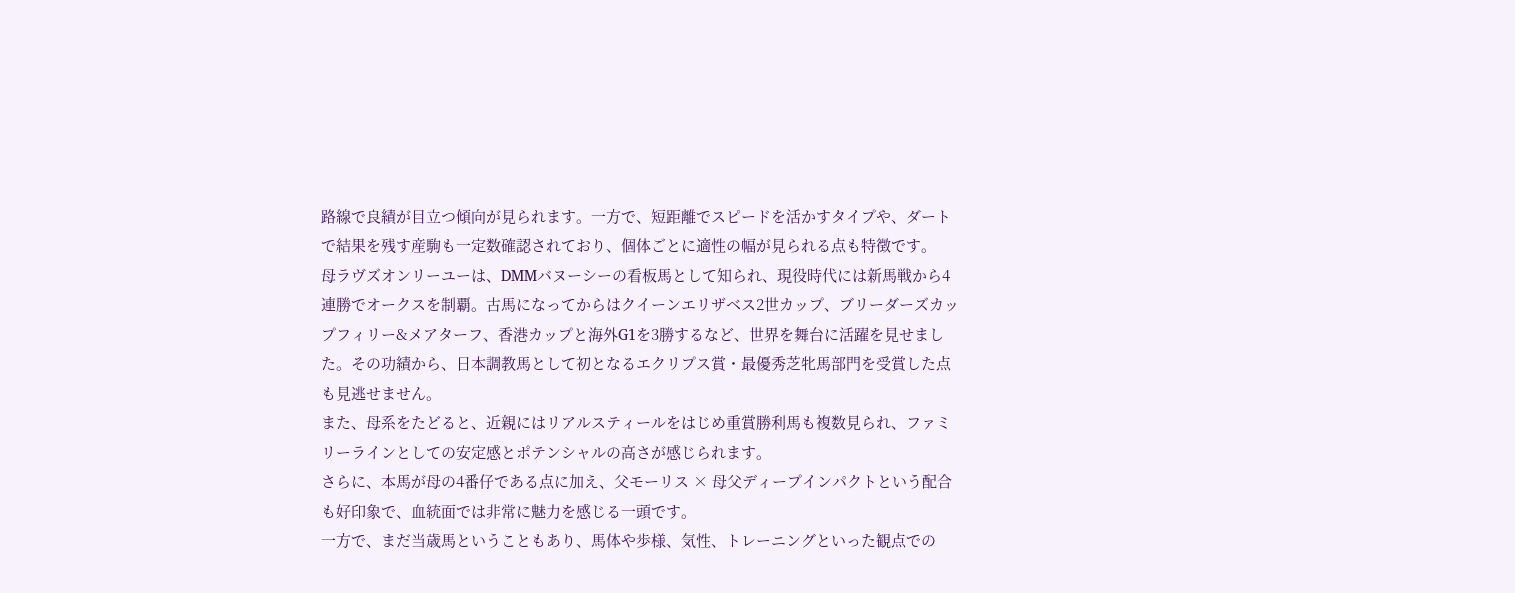路線で良績が目立つ傾向が見られます。一方で、短距離でスピードを活かすタイプや、ダートで結果を残す産駒も一定数確認されており、個体ごとに適性の幅が見られる点も特徴です。
母ラヴズオンリーユーは、DMMバヌーシーの看板馬として知られ、現役時代には新馬戦から4連勝でオークスを制覇。古馬になってからはクイーンエリザベス2世カップ、ブリーダーズカップフィリー&メアターフ、香港カップと海外G1を3勝するなど、世界を舞台に活躍を見せました。その功績から、日本調教馬として初となるエクリプス賞・最優秀芝牝馬部門を受賞した点も見逃せません。
また、母系をたどると、近親にはリアルスティールをはじめ重賞勝利馬も複数見られ、ファミリーラインとしての安定感とポテンシャルの高さが感じられます。
さらに、本馬が母の4番仔である点に加え、父モーリス × 母父ディープインパクトという配合も好印象で、血統面では非常に魅力を感じる一頭です。
一方で、まだ当歳馬ということもあり、馬体や歩様、気性、トレーニングといった観点での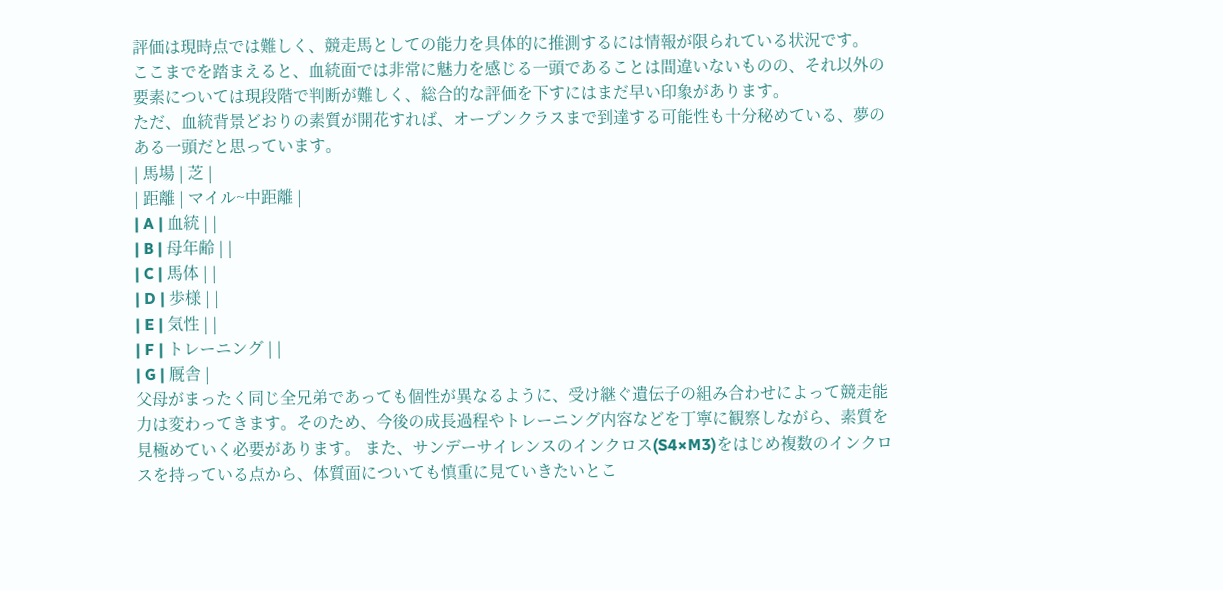評価は現時点では難しく、競走馬としての能力を具体的に推測するには情報が限られている状況です。
ここまでを踏まえると、血統面では非常に魅力を感じる一頭であることは間違いないものの、それ以外の要素については現段階で判断が難しく、総合的な評価を下すにはまだ早い印象があります。
ただ、血統背景どおりの素質が開花すれば、オープンクラスまで到達する可能性も十分秘めている、夢のある一頭だと思っています。
| 馬場 | 芝 |
| 距離 | マイル~中距離 |
| A | 血統 | |
| B | 母年齢 | |
| C | 馬体 | |
| D | 歩様 | |
| E | 気性 | |
| F | トレーニング | |
| G | 厩舎 |
父母がまったく同じ全兄弟であっても個性が異なるように、受け継ぐ遺伝子の組み合わせによって競走能力は変わってきます。そのため、今後の成長過程やトレーニング内容などを丁寧に観察しながら、素質を見極めていく必要があります。 また、サンデーサイレンスのインクロス(S4×M3)をはじめ複数のインクロスを持っている点から、体質面についても慎重に見ていきたいとこ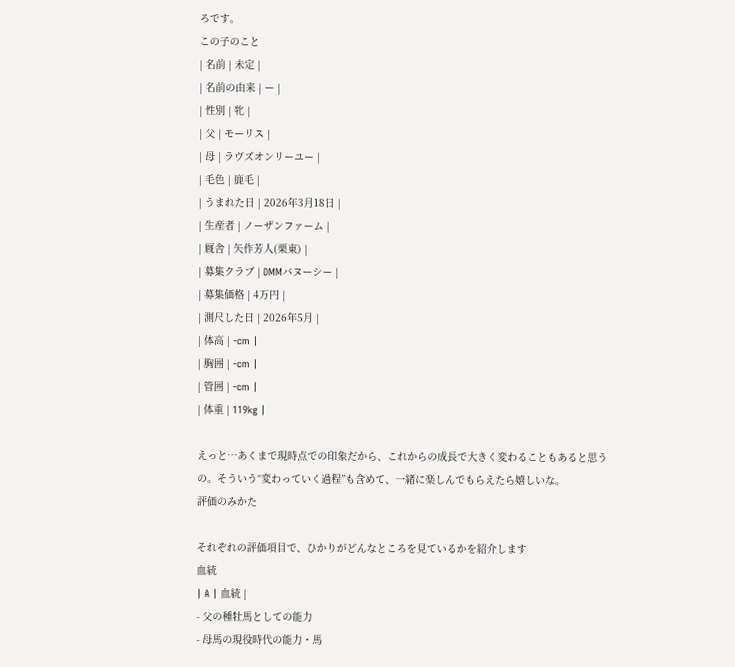ろです。
この子のこと
| 名前 | 未定 |
| 名前の由来 | ー |
| 性別 | 牝 |
| 父 | モーリス |
| 母 | ラヴズオンリーユー |
| 毛色 | 鹿毛 |
| うまれた日 | 2026年3月18日 |
| 生産者 | ノーザンファーム |
| 厩舎 | 矢作芳人(栗東) |
| 募集クラブ | DMMバヌーシー |
| 募集価格 | 4万円 |
| 測尺した日 | 2026年5月 |
| 体高 | ‐cm |
| 胸囲 | ‐cm |
| 管囲 | ‐cm |
| 体重 | 119kg |

えっと…あくまで現時点での印象だから、これからの成長で大きく変わることもあると思うの。そういう“変わっていく過程”も含めて、一緒に楽しんでもらえたら嬉しいな。
評価のみかた

それぞれの評価項目で、ひかりがどんなところを見ているかを紹介します
血統
| A | 血統 |
- 父の種牡馬としての能力
- 母馬の現役時代の能力・馬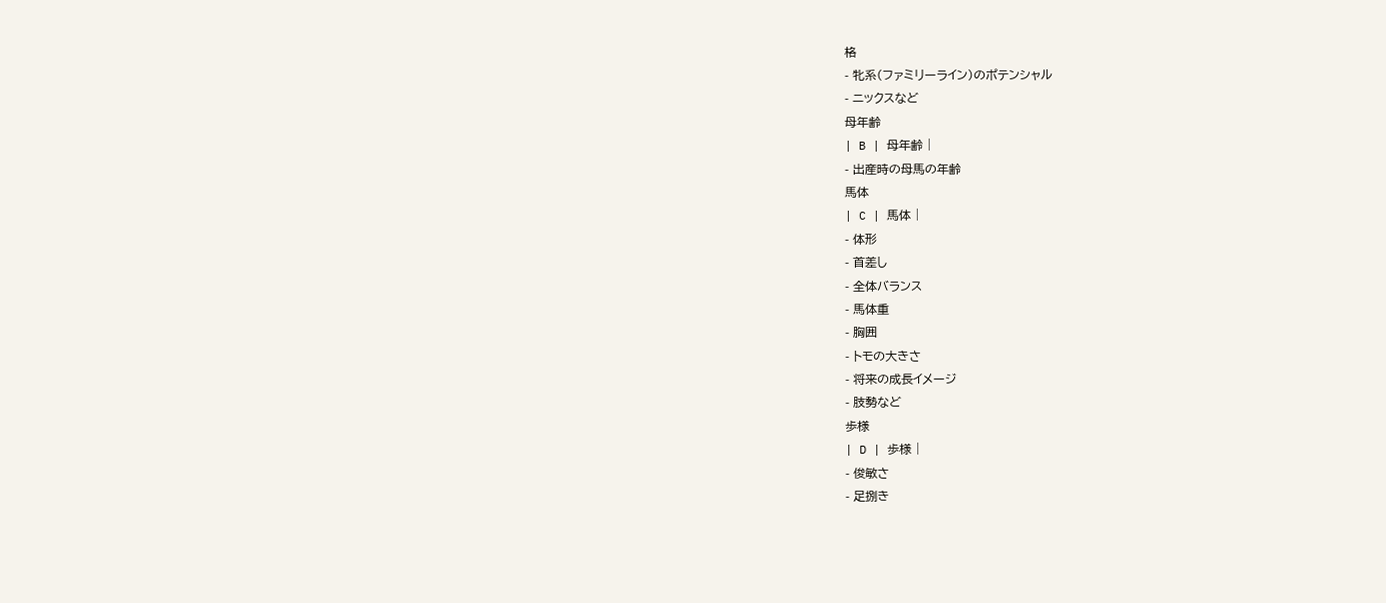格
- 牝系(ファミリーライン)のポテンシャル
- ニックスなど
母年齢
| B | 母年齢 |
- 出産時の母馬の年齢
馬体
| C | 馬体 |
- 体形
- 首差し
- 全体バランス
- 馬体重
- 胸囲
- トモの大きさ
- 将来の成長イメージ
- 肢勢など
歩様
| D | 歩様 |
- 俊敏さ
- 足捌き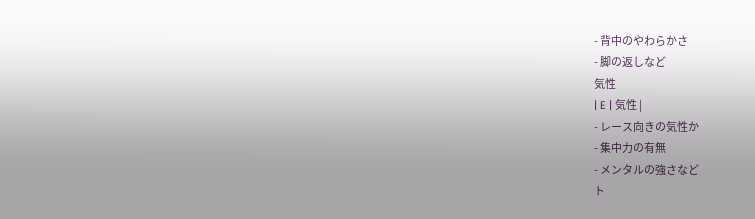- 背中のやわらかさ
- 脚の返しなど
気性
| E | 気性 |
- レース向きの気性か
- 集中力の有無
- メンタルの強さなど
ト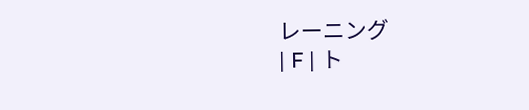レーニング
| F | ト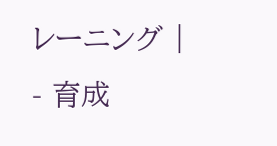レーニング |
- 育成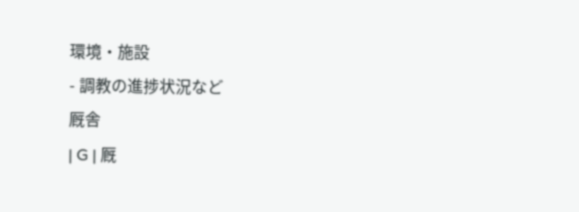環境・施設
- 調教の進捗状況など
厩舎
| G | 厩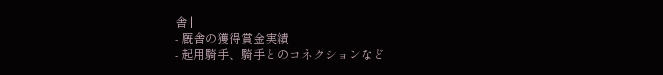舎 |
- 厩舎の獲得賞金実績
- 起用騎手、騎手とのコネクションなど